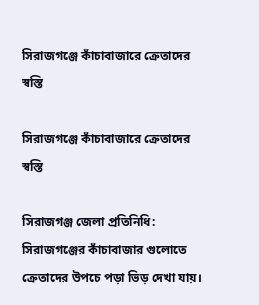সিরাজগঞ্জে কাঁচাবাজারে ক্রেতাদের স্বস্তি

সিরাজগঞ্জে কাঁচাবাজারে ক্রেতাদের স্বস্তি

সিরাজগঞ্জ জেলা প্রতিনিধি: সিরাজগঞ্জের কাঁচাবাজার গুলোতে ক্রেতাদের উপচে পড়া ভিড় দেখা যায়।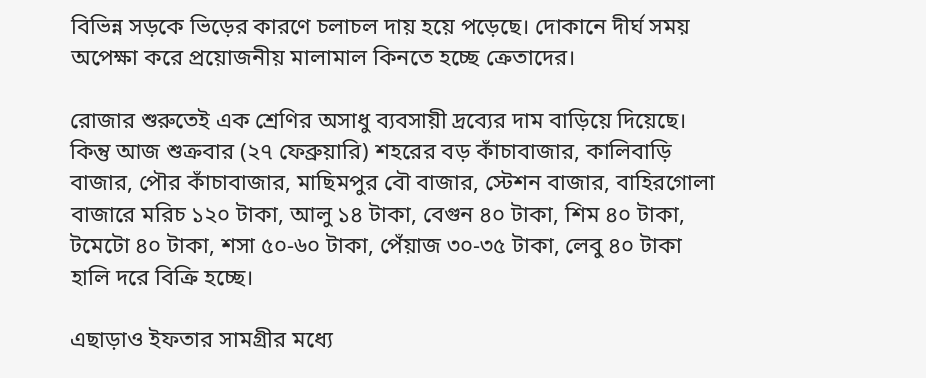বিভিন্ন সড়কে ভিড়ের কারণে চলাচল দায় হয়ে পড়েছে। দোকানে দীর্ঘ সময় অপেক্ষা করে প্রয়োজনীয় মালামাল কিনতে হচ্ছে ক্রেতাদের।

রোজার শুরুতেই এক শ্রেণির অসাধু ব্যবসায়ী দ্রব্যের দাম বাড়িয়ে দিয়েছে। কিন্তু আজ শুক্রবার (২৭ ফেব্রুয়ারি) শহরের বড় কাঁচাবাজার, কালিবাড়ি বাজার, পৌর কাঁচাবাজার, মাছিমপুর বৌ বাজার, স্টেশন বাজার, বাহিরগোলা বাজারে মরিচ ১২০ টাকা, আলু ১৪ টাকা, বেগুন ৪০ টাকা, শিম ৪০ টাকা, টমেটো ৪০ টাকা, শসা ৫০-৬০ টাকা, পেঁয়াজ ৩০-৩৫ টাকা, লেবু ৪০ টাকা হালি দরে বিক্রি হচ্ছে।

এছাড়াও ইফতার সামগ্রীর মধ্যে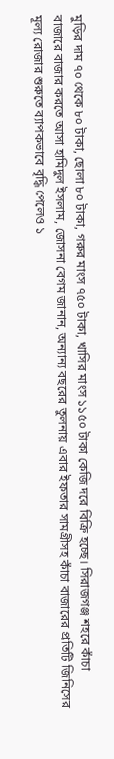মুড়ির দাম ৭০ থেকে ৮০ টাকা, ছোলা ৮০ টাকা, গরুর মাংস ৭৫০ টাকা, খাসির মাংস ১১৫০ টাকা কেজি দরে বিক্রি হচ্ছে। সিরাজগঞ্জ শহরে কাঁচা বাজারে বাজার করতে আসা হামিদুল ইসলাম, জোসনা বেগম জানান, অন্যান্য বছরের তুলনায় এবার ইফতার সামগ্রীসহ কাঁচা বাজারের প্রতিটি জিনিসের মূল্য রোজার শুরুতে ব্যাপকভাবে বৃদ্ধি পেলেও ১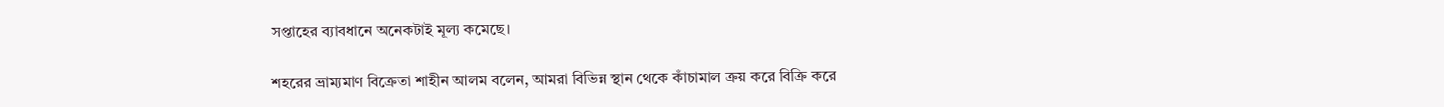সপ্তাহের ব্যাবধানে অনেকটাই মূল্য কমেছে।

শহরের ভ্রাম্যমাণ বিক্রেতা শাহীন আলম বলেন, আমরা বিভিন্ন স্থান থেকে কাঁচামাল ক্রয় করে বিক্রি করে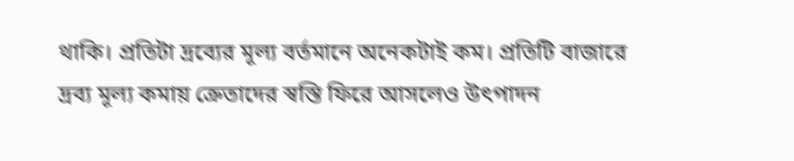থাকি। প্রতিটা দ্রব্যের মূল্য বর্তমানে অনেকটাই কম। প্রতিটি বাজারে দ্রব্য মূল্য কমায় ক্রেতাদের স্বস্তি ফিরে আসলেও উৎপাদন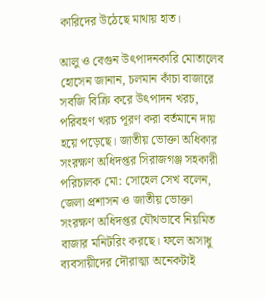কারিদের উঠেছে মাথায় হাত।

আলু ও বেগুন উৎপাদনকারি মোতালেব হোসেন জানান, চলমান কাঁচা বাজারে সবজি বিক্রি করে উৎপাদন খরচ, পরিবহণ খরচ পূরণ করা বর্তমানে দায় হয়ে পড়েছে। জাতীয় ভোক্তা অধিকার সংরক্ষণ অধিদপ্তর সিরাজগঞ্জ সহকারী পরিচালক মো: সোহেল সেখ বলেন, জেলা প্রশাসন ও জাতীয় ভোক্তা সংরক্ষণ অধিদপ্তর যৌথভাবে নিয়মিত বাজার মনিটরিং করছে। ফলে অসাধু ব্যবসায়ীদের দৌরাত্ম্য অনেকটাই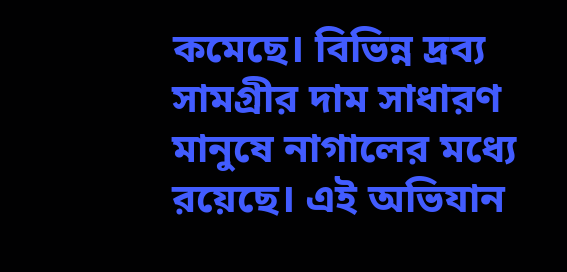কমেছে। বিভিন্ন দ্রব্য সামগ্রীর দাম সাধারণ মানুষে নাগালের মধ্যে রয়েছে। এই অভিযান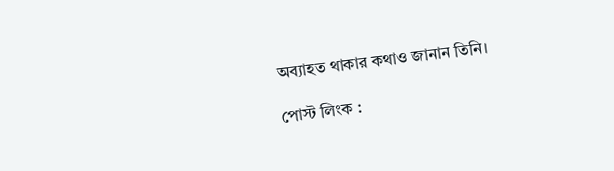অব্যাহত থাকার কথাও জানান তিনি।

পোস্ট লিংক :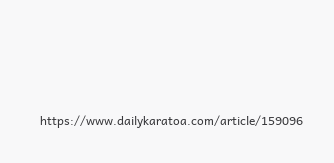https://www.dailykaratoa.com/article/159096